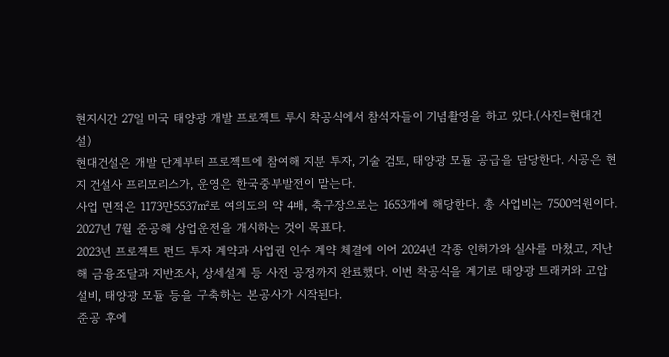현지시간 27일 미국 태양광 개발 프로젝트 루시 착공식에서 참석자들이 기념촬영을 하고 있다.(사진=현대건설)
현대건설은 개발 단계부터 프로젝트에 참여해 지분 투자, 기술 검토, 태양광 모듈 공급을 담당한다. 시공은 현지 건설사 프리모리스가, 운영은 한국중부발전이 맡는다.
사업 면적은 1173만5537㎡로 여의도의 약 4배, 축구장으로는 1653개에 해당한다. 총 사업비는 7500억원이다. 2027년 7월 준공해 상업운전을 개시하는 것이 목표다.
2023년 프로젝트 펀드 투자 계약과 사업권 인수 계약 체결에 이어 2024년 각종 인허가와 실사를 마쳤고, 지난해 금융조달과 지반조사, 상세설계 등 사전 공정까지 완료했다. 이번 착공식을 계기로 태양광 트래커와 고압설비, 태양광 모듈 등을 구축하는 본공사가 시작된다.
준공 후에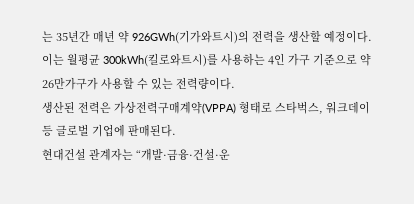는 35년간 매년 약 926GWh(기가와트시)의 전력을 생산할 예정이다. 이는 월평균 300kWh(킬로와트시)를 사용하는 4인 가구 기준으로 약 26만가구가 사용할 수 있는 전력량이다.
생산된 전력은 가상전력구매계약(VPPA) 형태로 스타벅스, 워크데이 등 글로벌 기업에 판매된다.
현대건설 관계자는 “개발·금융·건설·운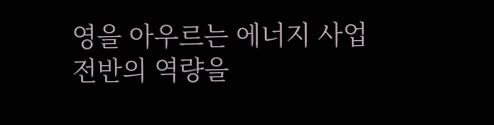영을 아우르는 에너지 사업 전반의 역량을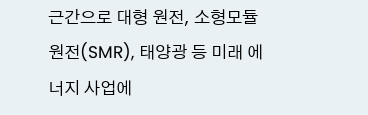근간으로 대형 원전, 소형모듈원전(SMR), 태양광 등 미래 에너지 사업에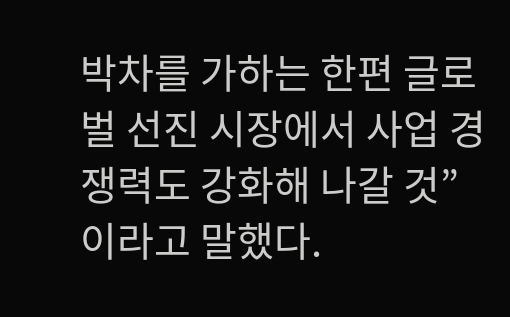박차를 가하는 한편 글로벌 선진 시장에서 사업 경쟁력도 강화해 나갈 것”이라고 말했다.